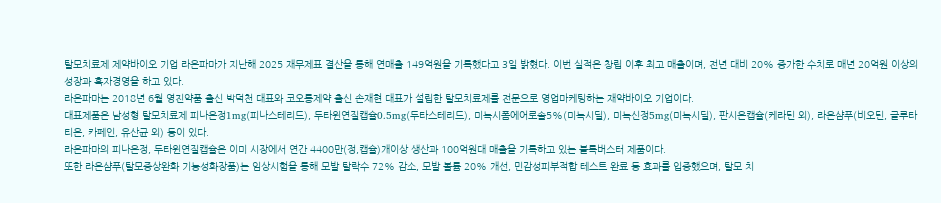탈모치료제 제약바이오 기업 라온파마가 지난해 2025 재무제표 결산을 통해 연매출 149억원을 기록했다고 3일 밝혔다. 이번 실적은 창립 이후 최고 매출이며, 전년 대비 20% 증가한 수치로 매년 20억원 이상의 성장과 흑자경영을 하고 있다.
라온파마는 2018년 6월 영진약품 출신 박덕천 대표와 코오롱제약 출신 손재현 대표가 설립한 탈모치료제를 전문으로 영업마케팅하는 재약바이오 기업이다.
대표제품은 남성형 탈모치료제 피나온정1mg(피나스테리드), 두타윈연질캡슐0.5mg(두타스테리드), 미녹시폼에어로솔5%(미녹시딜), 미녹신정5mg(미녹시딜), 판시온캡슐(케라틴 외), 라온샴푸(비오틴, 글루타티온, 카페인, 유산균 외) 등이 있다.
라온파마의 피나온정, 두타윈연질캡슐은 이미 시장에서 연간 4400만(정,캡슐)개이상 생산과 100억원대 매출을 기록하고 있는 블록버스터 제품이다.
또한 라온샴푸(탈모증상완화 기능성화장품)는 임상시험을 통해 모발 탈락수 72% 감소, 모발 볼륨 20% 개선, 민감성피부적합 테스트 완료 등 효과를 입증했으며, 탈모 치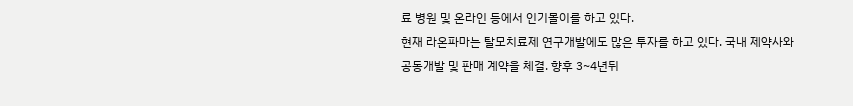료 병원 및 온라인 등에서 인기몰이를 하고 있다.
현재 라온파마는 탈모치료제 연구개발에도 많은 투자를 하고 있다. 국내 제약사와 공동개발 및 판매 계약을 체결. 향후 3~4년뒤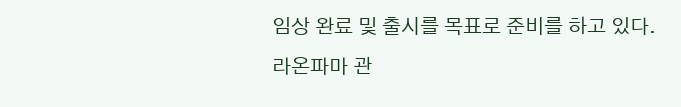임상 완료 및 출시를 목표로 준비를 하고 있다.
라온파마 관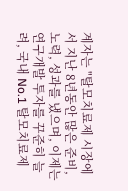계자는 "탈모치료제 시장에서 지난 8년동안 많은 준비, 노력, 성과를 냈으며, 이제는 연구개발 투자를 꾸준히 늘려, 국내 No.1 탈모치료제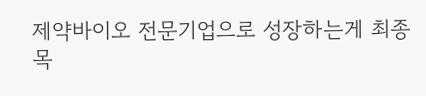제약바이오 전문기업으로 성장하는게 최종 목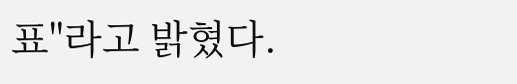표"라고 밝혔다.